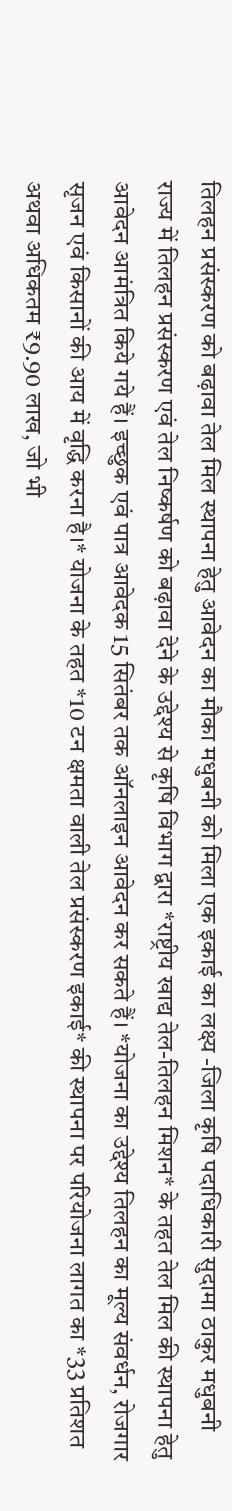तिलहन प्रसंस्करण को बढ़ावा तेल मिल स्थापना हेतु आवेदन का मौका मधुबनी को मिला एक इकाई का लक्ष्य -जिला कृषि पदाधिकारी सुदामा ठाकुर मधुबनी राज्य में तिलहन प्रसंस्करण एवं तेल निष्कर्षण को बढ़ावा देने के उद्देश्य से कृषि विभाग द्वारा *राष्ट्रीय खाद्य तेल-तिलहन मिशन* के तहत तेल मिल की स्थापना हेतु आवेदन आमंत्रित किये गये हैं। इच्छुक एवं पात्र आवेदक 15 सितंबर तक ऑनलाइन आवेदन कर सकते हैं। *योजना का उद्देश्य तिलहन का मूल्य संवर्धन, रोजगार सृजन एवं किसानों की आय में वृद्धि करना है।* योजना के तहत *10 टन क्षमता वाली तेल प्रसंस्करण इकाई* की स्थापना पर परियोजना लागत का *33 प्रतिशत अथवा अधिकतम ₹9.90 लाख, जो भी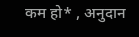कम हो* , अनुदान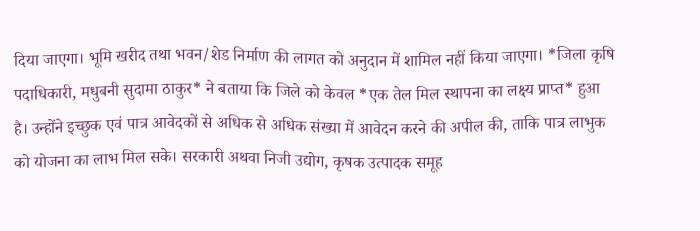दिया जाएगा। भूमि खरीद तथा भवन/शेड निर्माण की लागत को अनुदान में शामिल नहीं किया जाएगा। *जिला कृषि पदाधिकारी, मधुबनी सुदामा ठाकुर* ने बताया कि जिले को केवल *एक तेल मिल स्थापना का लक्ष्य प्राप्त* हुआ है। उन्होंने इच्छुक एवं पात्र आवेदकों से अधिक से अधिक संख्या में आवेदन करने की अपील की, ताकि पात्र लाभुक को योजना का लाभ मिल सके। सरकारी अथवा निजी उद्योग, कृषक उत्पादक समूह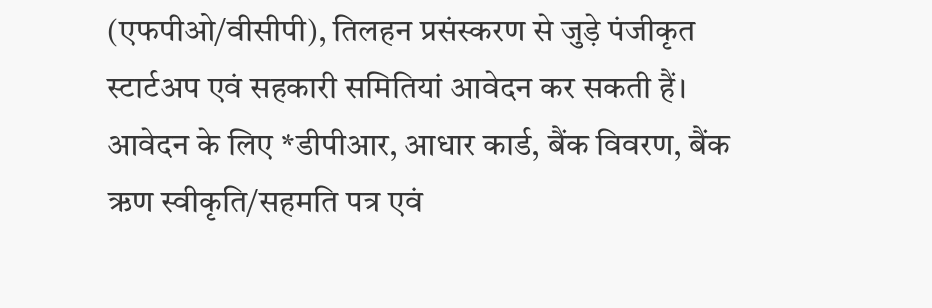(एफपीओ/वीसीपी), तिलहन प्रसंस्करण से जुड़े पंजीकृत स्टार्टअप एवं सहकारी समितियां आवेदन कर सकती हैं। आवेदन के लिए *डीपीआर, आधार कार्ड, बैंक विवरण, बैंक ऋण स्वीकृति/सहमति पत्र एवं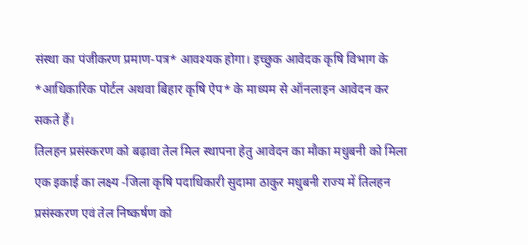संस्था का पंजीकरण प्रमाण-पत्र* आवश्यक होगा। इच्छुक आवेदक कृषि विभाग के *आधिकारिक पोर्टल अथवा बिहार कृषि ऐप* के माध्यम से ऑनलाइन आवेदन कर सकते हैं।
तिलहन प्रसंस्करण को बढ़ावा तेल मिल स्थापना हेतु आवेदन का मौका मधुबनी को मिला एक इकाई का लक्ष्य -जिला कृषि पदाधिकारी सुदामा ठाकुर मधुबनी राज्य में तिलहन प्रसंस्करण एवं तेल निष्कर्षण को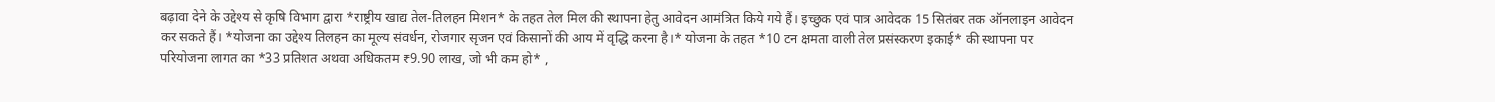बढ़ावा देने के उद्देश्य से कृषि विभाग द्वारा *राष्ट्रीय खाद्य तेल-तिलहन मिशन* के तहत तेल मिल की स्थापना हेतु आवेदन आमंत्रित किये गये हैं। इच्छुक एवं पात्र आवेदक 15 सितंबर तक ऑनलाइन आवेदन कर सकते हैं। *योजना का उद्देश्य तिलहन का मूल्य संवर्धन, रोजगार सृजन एवं किसानों की आय में वृद्धि करना है।* योजना के तहत *10 टन क्षमता वाली तेल प्रसंस्करण इकाई* की स्थापना पर परियोजना लागत का *33 प्रतिशत अथवा अधिकतम ₹9.90 लाख, जो भी कम हो* ,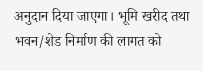अनुदान दिया जाएगा। भूमि खरीद तथा भवन/शेड निर्माण की लागत को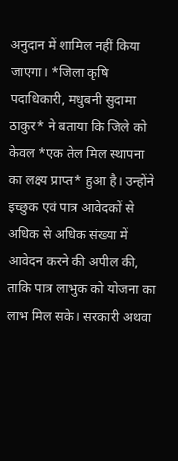अनुदान में शामिल नहीं किया जाएगा। *जिला कृषि पदाधिकारी, मधुबनी सुदामा ठाकुर* ने बताया कि जिले को केवल *एक तेल मिल स्थापना का लक्ष्य प्राप्त* हुआ है। उन्होंने इच्छुक एवं पात्र आवेदकों से अधिक से अधिक संख्या में आवेदन करने की अपील की, ताकि पात्र लाभुक को योजना का लाभ मिल सके। सरकारी अथवा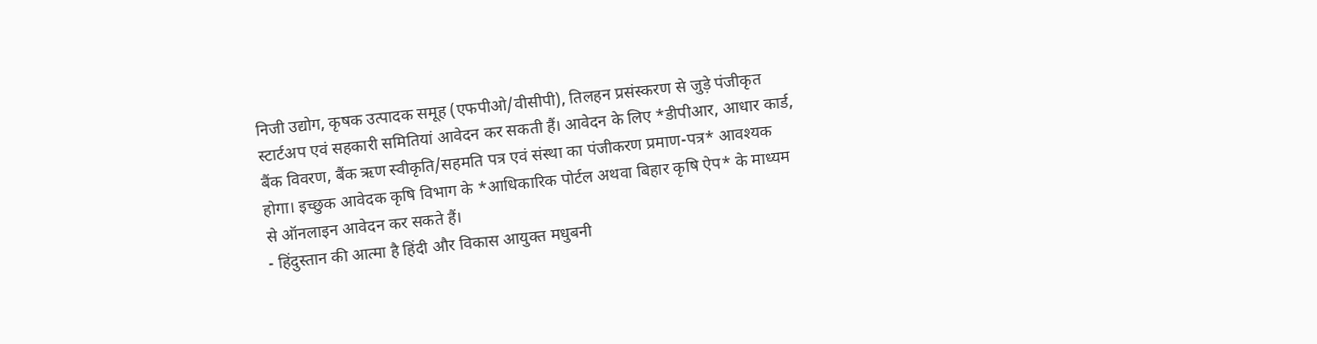निजी उद्योग, कृषक उत्पादक समूह (एफपीओ/वीसीपी), तिलहन प्रसंस्करण से जुड़े पंजीकृत स्टार्टअप एवं सहकारी समितियां आवेदन कर सकती हैं। आवेदन के लिए *डीपीआर, आधार कार्ड, बैंक विवरण, बैंक ऋण स्वीकृति/सहमति पत्र एवं संस्था का पंजीकरण प्रमाण-पत्र* आवश्यक होगा। इच्छुक आवेदक कृषि विभाग के *आधिकारिक पोर्टल अथवा बिहार कृषि ऐप* के माध्यम से ऑनलाइन आवेदन कर सकते हैं।
- हिंदुस्तान की आत्मा है हिंदी और विकास आयुक्त मधुबनी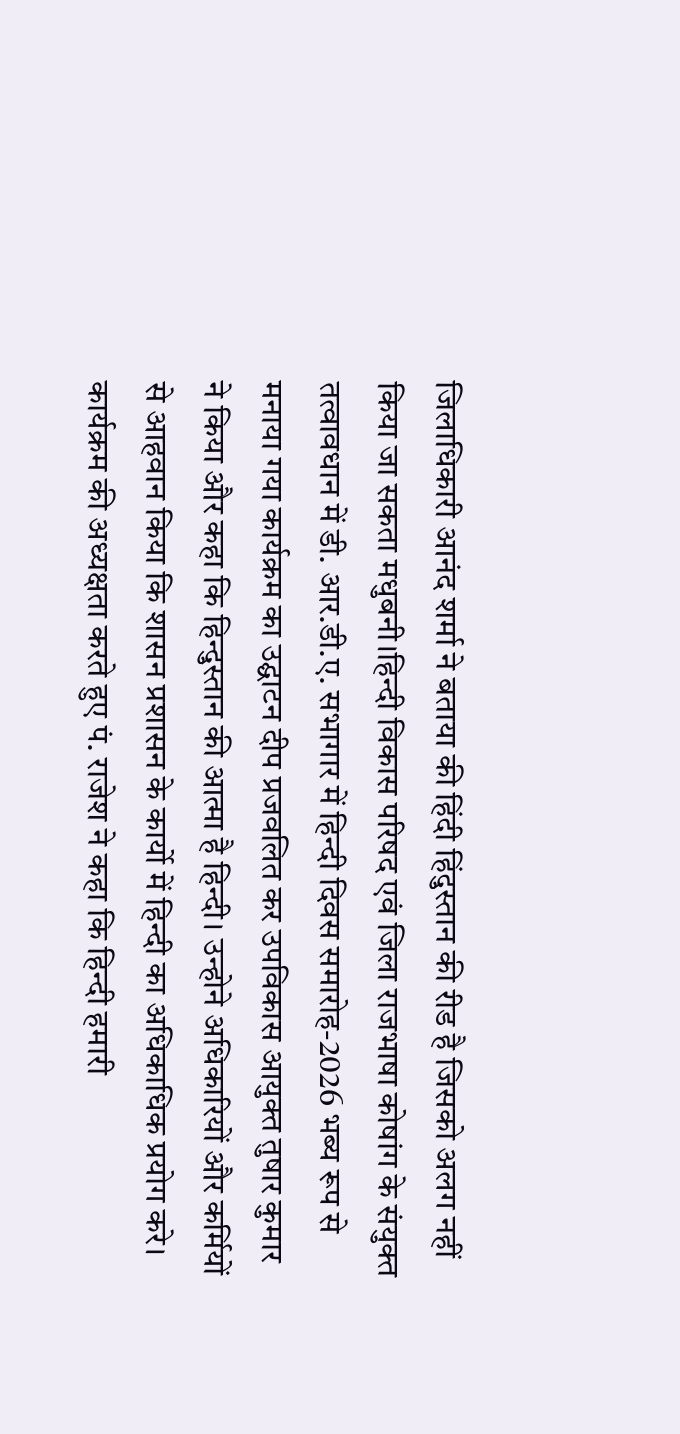जिलाधिकारी आनंद शर्मा ने बताया की हिंदी हिंदुस्तान की रीड है जिसको अलग नहीं किया जा सकता मधुबनी।हिन्दी विकास परिषद एवं जिला राजभाषा कोषांग के संयुक्त तत्वावधान में डी. आर.डी.ए. सभागार में हिन्दी दिवस समारोह-2026 भब्य रूप से मनाया गया कार्यक्रम का उद्घाटन दीप प्रजवलित कर उपविकास आयुक्त तुषार कुमार ने किया और कहा कि हिन्दुस्तान की आत्मा है हिन्दी। उन्होने अधिकारियों और कर्मियों से आहवान किया कि शासन प्रशासन के कार्यो में हिन्दी का अधिकाधिक प्रयोग करे। कार्यक्रम की अध्यक्षता करते हुए पं. राजेश ने कहा कि हिन्दी हमारी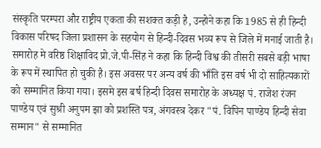संस्कृति परम्परा और राष्ट्रीय एकता की सशक्त कड़ी है, उन्होने कहा कि 1985 से ही हिन्दी विकास परिषद जिला प्रशासन के सहयोग से हिन्दी-दिवस भव्य रूप से जिले में मनाई जाती है। समारोह मे वरिष्ठ शिक्षाविद प्रो.जे.पी-सिंह ने कहा कि हिन्दी विश्व की तीसरी सबसे बड़ी भाषा के रूप में स्थापित हो चुकी है। इस अवसर पर अन्य वर्ष की भाँति इस वर्ष भी दो साहित्यकारों को सम्मानित किया गया। इसमे इस बर्ष हिन्दी दिवस समारोह के अध्यक्ष पं. राजेश रंजन पाण्डेय एवं सुश्री अनुपम झा को प्रशस्ति पत्र, अंगवस्त्र देकर "पं. विपिन पाण्डेय हिन्दी सेवा सम्मान" से सम्मानित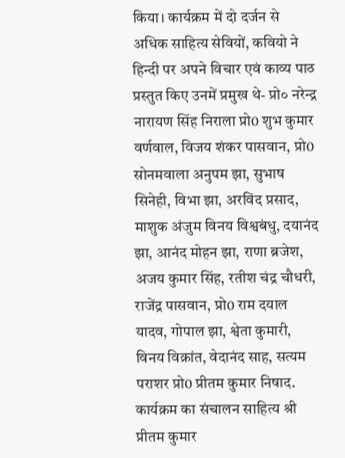किया। कार्यक्रम में दो दर्जन से अधिक साहित्य सेवियों, कवियो ने हिन्दी पर अपने विचार एवं काव्य पाठ प्रस्तुत किए उनमें प्रमुख थे- प्रो० नरेन्द्र नारायण सिंह निराला प्रो0 शुभ कुमार वर्णवाल, विजय शंकर पासवान, प्रो0 सोनमवाला अनुपम झा, सुभाष सिनेही, विभा झा, अरविंद प्रसाद, माशुक अंजुम विनय विश्वबंधु, दयानंद झा, आनंद मोहन झा, राणा ब्रजेश, अजय कुमार सिंह, रतीश चंद्र चौधरी, राजेंद्र पासवान, प्रो0 राम दयाल यादव, गोपाल झा, श्वेता कुमारी, विनय विक्रांत, वेदानंद साह, सत्यम पराशर प्रो0 प्रीतम कुमार निषाद. कार्यक्रम का संचालन साहित्य श्री प्रीतम कुमार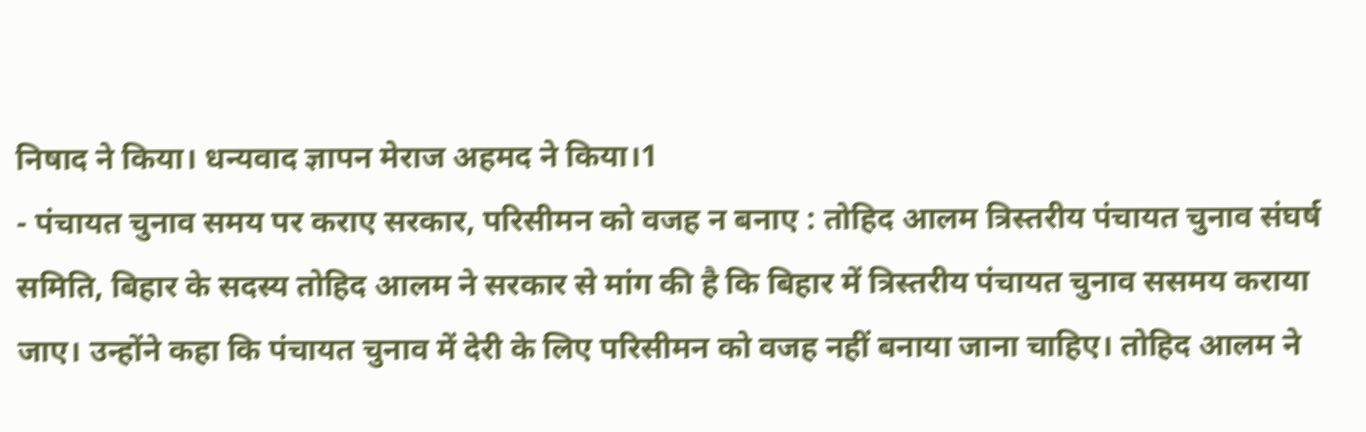निषाद ने किया। धन्यवाद ज्ञापन मेराज अहमद ने किया।1
- पंचायत चुनाव समय पर कराए सरकार, परिसीमन को वजह न बनाए : तोहिद आलम त्रिस्तरीय पंचायत चुनाव संघर्ष समिति, बिहार के सदस्य तोहिद आलम ने सरकार से मांग की है कि बिहार में त्रिस्तरीय पंचायत चुनाव ससमय कराया जाए। उन्होंने कहा कि पंचायत चुनाव में देरी के लिए परिसीमन को वजह नहीं बनाया जाना चाहिए। तोहिद आलम ने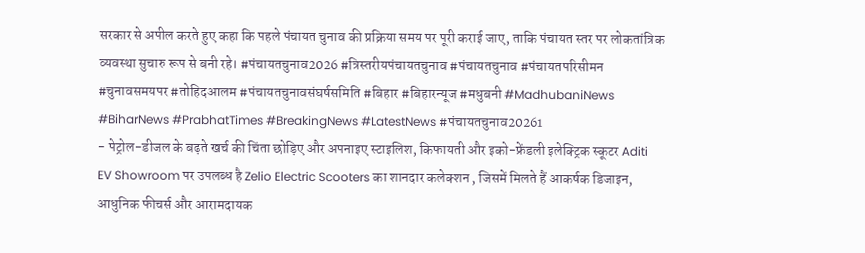सरकार से अपील करते हुए कहा कि पहले पंचायत चुनाव की प्रक्रिया समय पर पूरी कराई जाए, ताकि पंचायत स्तर पर लोकतांत्रिक व्यवस्था सुचारु रूप से बनी रहे। #पंचायतचुनाव2026 #त्रिस्तरीयपंचायतचुनाव #पंचायतचुनाव #पंचायतपरिसीमन #चुनावसमयपर #तोहिदआलम #पंचायतचुनावसंघर्षसमिति #बिहार #बिहारन्यूज #मधुबनी #MadhubaniNews #BiharNews #PrabhatTimes #BreakingNews #LatestNews #पंचायतचुनाव20261
- पेट्रोल-डीजल के बढ़ते खर्च की चिंता छोड़िए और अपनाइए स्टाइलिश, किफायती और इको-फ्रेंडली इलेक्ट्रिक स्कूटर Aditi EV Showroom पर उपलब्ध है Zelio Electric Scooters का शानदार कलेक्शन , जिसमें मिलते हैं आकर्षक डिजाइन, आधुनिक फीचर्स और आरामदायक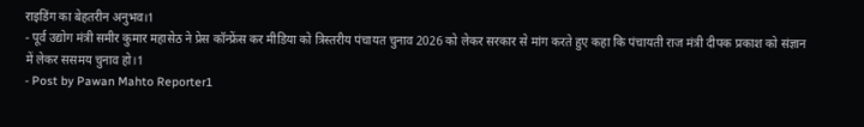राइडिंग का बेहतरीन अनुभव।1
- पूर्व उद्योग मंत्री समीर कुमार महासेठ ने प्रेस कॉन्फ्रेंस कर मीडिया को त्रिस्तरीय पंचायत चुनाव 2026 को लेकर सरकार से मांग करते हुए कहा कि पंचायती राज मंत्री दीपक प्रकाश को संज्ञान में लेकर ससमय चुनाव हो।1
- Post by Pawan Mahto Reporter1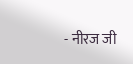- नीरज जी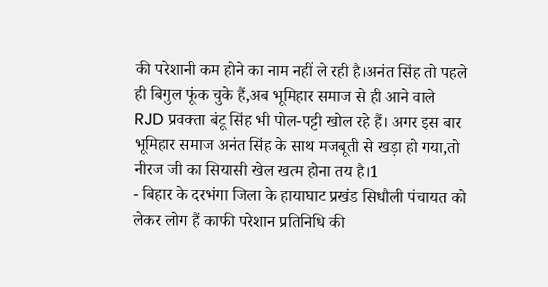की परेशानी कम होने का नाम नहीं ले रही है।अनंत सिंह तो पहले ही बिगुल फूंक चुके हैं,अब भूमिहार समाज से ही आने वाले RJD प्रवक्ता बंटू सिंह भी पोल-पट्टी खोल रहे हैं। अगर इस बार भूमिहार समाज अनंत सिंह के साथ मजबूती से खड़ा हो गया,तो नीरज जी का सियासी खेल खत्म होना तय है।1
- बिहार के दरभंगा जिला के हायाघाट प्रखंड सिधौली पंचायत को लेकर लोग हैं काफी परेशान प्रतिनिधि की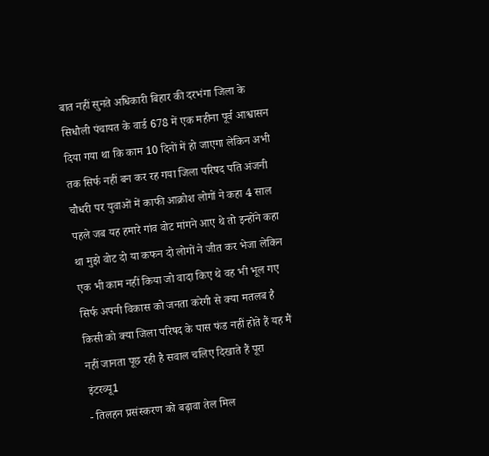बात नहीं सुनते अधिकारी बिहार की दरभंगा जिला के सिधौली पंचायत के वार्ड 678 में एक महीना पूर्व आश्वासन दिया गया था कि काम 10 दिनों में हो जाएगा लेकिन अभी तक सिर्फ नहीं बन कर रह गया जिला परिषद पति अंजनी चौधरी पर युवाओं में काफी आक्रोश लोगों ने कहा 4 साल पहले जब यह हमारे गांव वोट मांगने आए थे तो इन्होंने कहा था मुझे वोट दो या कफन दो लोगों ने जीत कर भेजा लेकिन एक भी काम नहीं किया जो वादा किए थे वह भी भूल गए सिर्फ अपनी विकास को जनता करेगी से क्या मतलब है किसी को क्या जिला परिषद के पास फंड नहीं होते हैं यह मैं नहीं जानता पूछ रही है सवाल चलिए दिखाते हैं पूरा इंटरव्यू1
- तिलहन प्रसंस्करण को बढ़ावा तेल मिल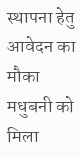स्थापना हेतु आवेदन का मौका मधुबनी को मिला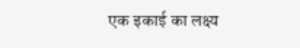एक इकाई का लक्ष्य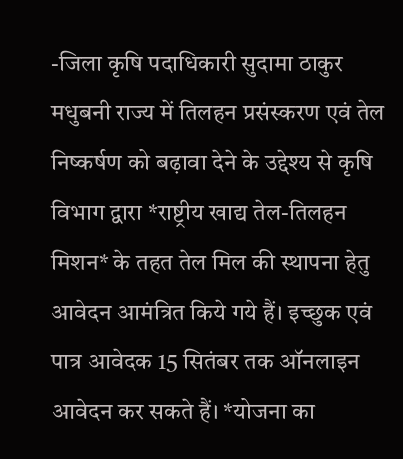-जिला कृषि पदाधिकारी सुदामा ठाकुर मधुबनी राज्य में तिलहन प्रसंस्करण एवं तेल निष्कर्षण को बढ़ावा देने के उद्देश्य से कृषि विभाग द्वारा *राष्ट्रीय खाद्य तेल-तिलहन मिशन* के तहत तेल मिल की स्थापना हेतु आवेदन आमंत्रित किये गये हैं। इच्छुक एवं पात्र आवेदक 15 सितंबर तक ऑनलाइन आवेदन कर सकते हैं। *योजना का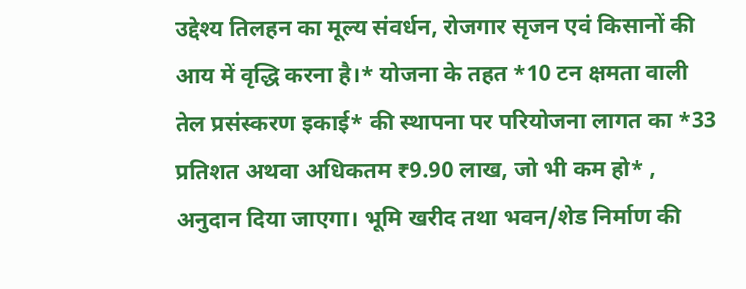उद्देश्य तिलहन का मूल्य संवर्धन, रोजगार सृजन एवं किसानों की आय में वृद्धि करना है।* योजना के तहत *10 टन क्षमता वाली तेल प्रसंस्करण इकाई* की स्थापना पर परियोजना लागत का *33 प्रतिशत अथवा अधिकतम ₹9.90 लाख, जो भी कम हो* , अनुदान दिया जाएगा। भूमि खरीद तथा भवन/शेड निर्माण की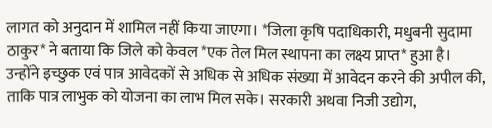लागत को अनुदान में शामिल नहीं किया जाएगा। *जिला कृषि पदाधिकारी, मधुबनी सुदामा ठाकुर* ने बताया कि जिले को केवल *एक तेल मिल स्थापना का लक्ष्य प्राप्त* हुआ है। उन्होंने इच्छुक एवं पात्र आवेदकों से अधिक से अधिक संख्या में आवेदन करने की अपील की, ताकि पात्र लाभुक को योजना का लाभ मिल सके। सरकारी अथवा निजी उद्योग,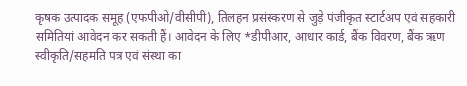कृषक उत्पादक समूह (एफपीओ/वीसीपी), तिलहन प्रसंस्करण से जुड़े पंजीकृत स्टार्टअप एवं सहकारी समितियां आवेदन कर सकती हैं। आवेदन के लिए *डीपीआर, आधार कार्ड, बैंक विवरण, बैंक ऋण स्वीकृति/सहमति पत्र एवं संस्था का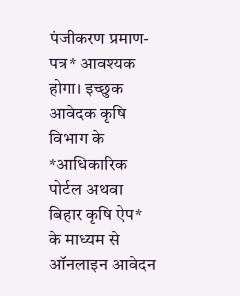पंजीकरण प्रमाण-पत्र* आवश्यक होगा। इच्छुक आवेदक कृषि विभाग के *आधिकारिक पोर्टल अथवा बिहार कृषि ऐप* के माध्यम से ऑनलाइन आवेदन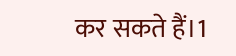कर सकते हैं।1